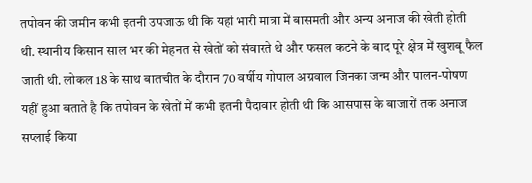तपोवन की जमीन कभी इतनी उपजाऊ थी कि यहां भारी मात्रा में बासमती और अन्य अनाज की खेती होती थी. स्थानीय किसान साल भर की मेहनत से खेतों को संवारते थे और फसल कटने के बाद पूरे क्षेत्र में खुशबू फैल जाती थी. लोकल 18 के साथ बातचीत के दौरान 70 वर्षीय गोपाल अग्रवाल जिनका जन्म और पालन-पोषण यहीं हुआ बताते है कि तपोवन के खेतों में कभी इतनी पैदावार होती थी कि आसपास के बाजारों तक अनाज सप्लाई किया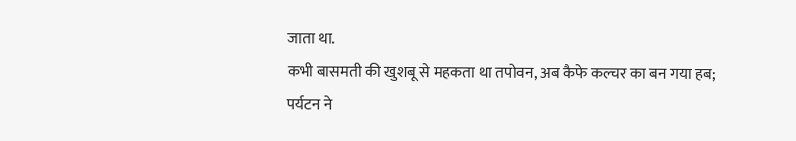जाता था.
कभी बासमती की खुशबू से महकता था तपोवन, अब कैफे कल्चर का बन गया हब; पर्यटन ने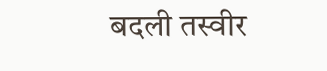बदली तस्वीर